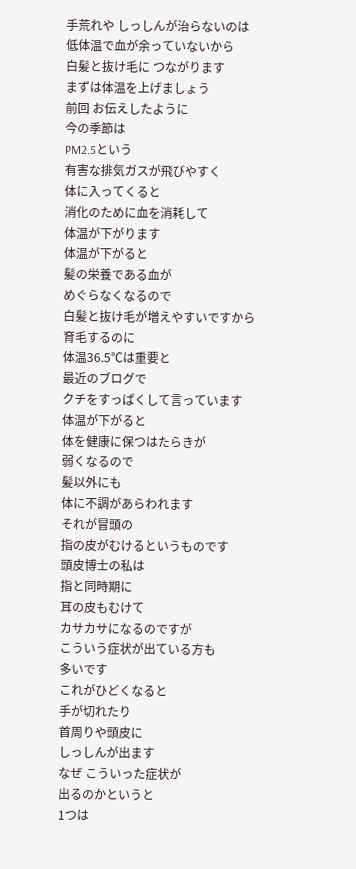手荒れや しっしんが治らないのは
低体温で血が余っていないから
白髪と抜け毛に つながります
まずは体温を上げましょう
前回 お伝えしたように
今の季節は
PM2.5という
有害な排気ガスが飛びやすく
体に入ってくると
消化のために血を消耗して
体温が下がります
体温が下がると
髪の栄養である血が
めぐらなくなるので
白髪と抜け毛が増えやすいですから
育毛するのに
体温36.5℃は重要と
最近のブログで
クチをすっぱくして言っています
体温が下がると
体を健康に保つはたらきが
弱くなるので
髪以外にも
体に不調があらわれます
それが冒頭の
指の皮がむけるというものです
頭皮博士の私は
指と同時期に
耳の皮もむけて
カサカサになるのですが
こういう症状が出ている方も
多いです
これがひどくなると
手が切れたり
首周りや頭皮に
しっしんが出ます
なぜ こういった症状が
出るのかというと
1つは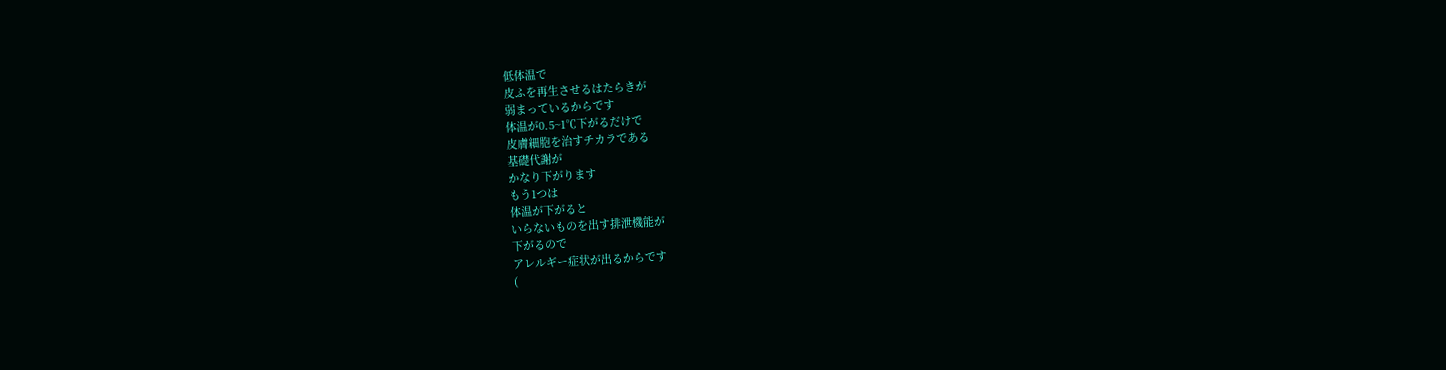低体温で
皮ふを再生させるはたらきが
弱まっているからです
体温が0.5~1℃下がるだけで
皮膚細胞を治すチカラである
基礎代謝が
かなり下がります
もう1つは
体温が下がると
いらないものを出す排泄機能が
下がるので
アレルギー症状が出るからです
(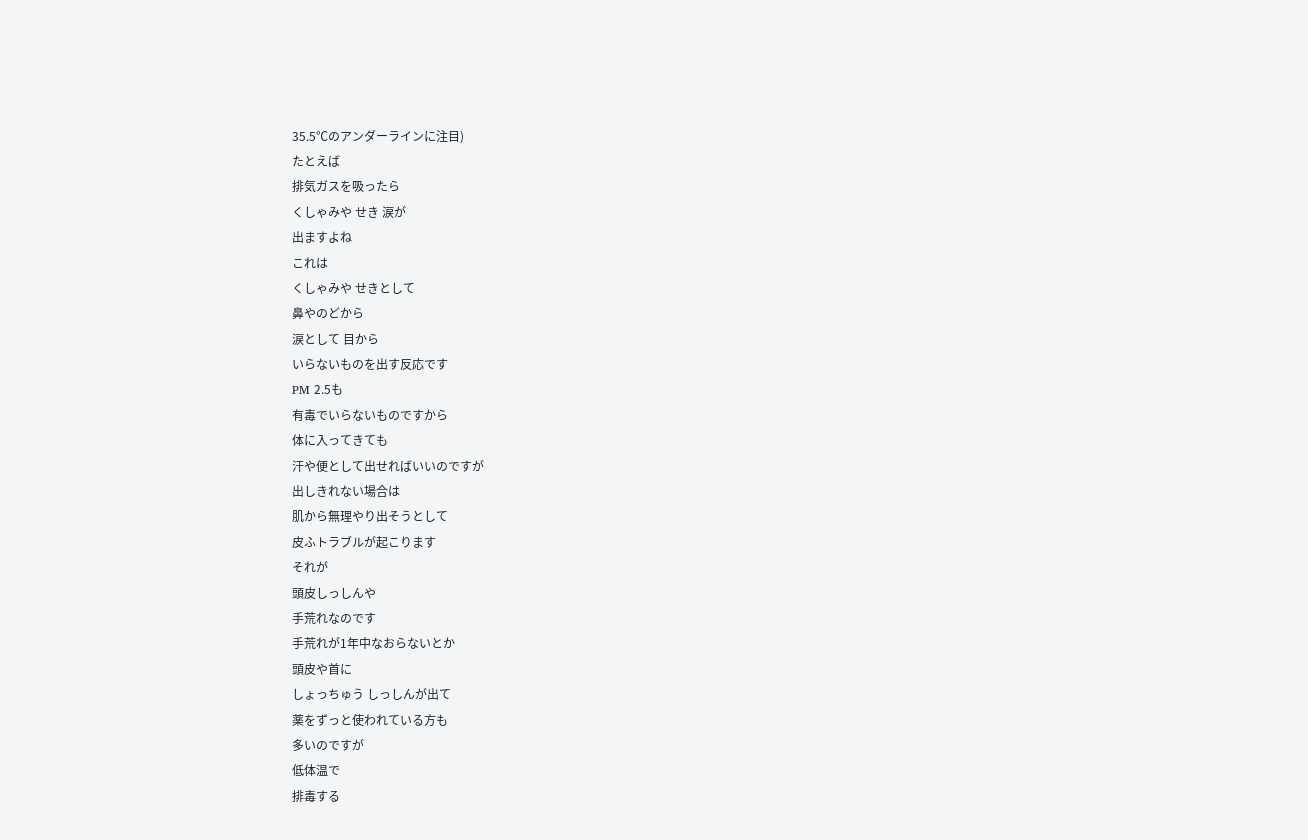35.5℃のアンダーラインに注目)
たとえば
排気ガスを吸ったら
くしゃみや せき 涙が
出ますよね
これは
くしゃみや せきとして
鼻やのどから
涙として 目から
いらないものを出す反応です
PM 2.5も
有毒でいらないものですから
体に入ってきても
汗や便として出せればいいのですが
出しきれない場合は
肌から無理やり出そうとして
皮ふトラブルが起こります
それが
頭皮しっしんや
手荒れなのです
手荒れが1年中なおらないとか
頭皮や首に
しょっちゅう しっしんが出て
薬をずっと使われている方も
多いのですが
低体温で
排毒する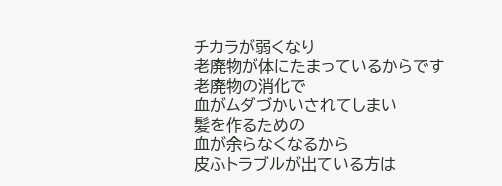チカラが弱くなり
老廃物が体にたまっているからです
老廃物の消化で
血がムダづかいされてしまい
髪を作るための
血が余らなくなるから
皮ふトラブルが出ている方は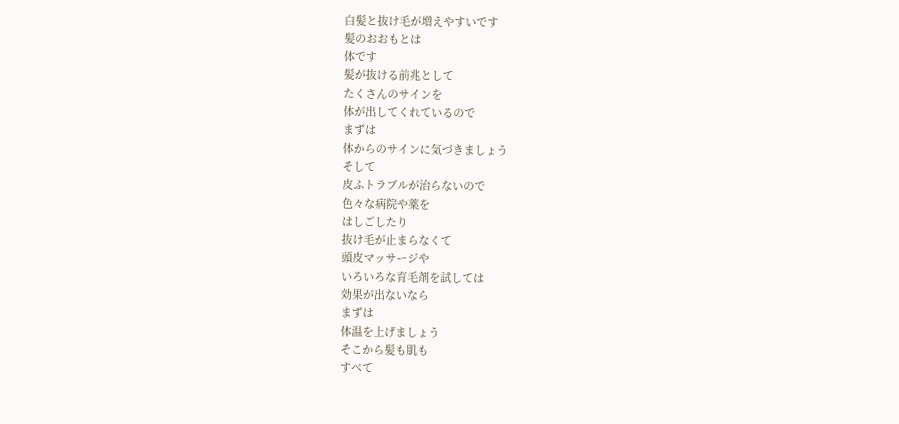白髪と抜け毛が増えやすいです
髪のおおもとは
体です
髪が抜ける前兆として
たくさんのサインを
体が出してくれているので
まずは
体からのサインに気づきましょう
そして
皮ふトラブルが治らないので
色々な病院や薬を
はしごしたり
抜け毛が止まらなくて
頭皮マッサージや
いろいろな育毛剤を試しては
効果が出ないなら
まずは
体温を上げましょう
そこから髪も肌も
すべて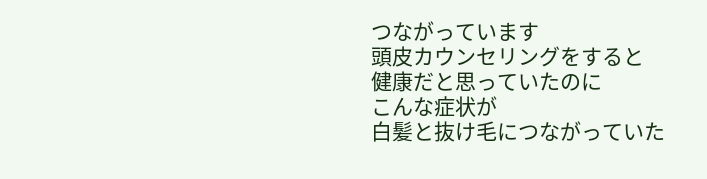つながっています
頭皮カウンセリングをすると
健康だと思っていたのに
こんな症状が
白髪と抜け毛につながっていた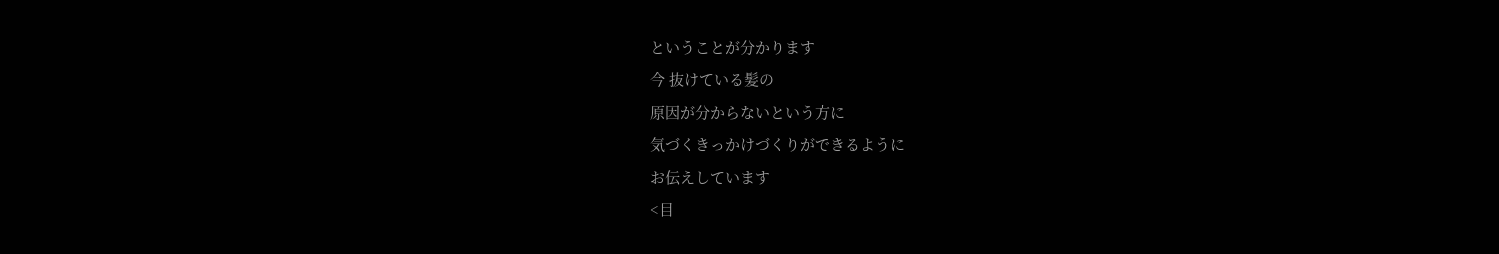ということが分かります
今 抜けている髪の
原因が分からないという方に
気づくきっかけづくりができるように
お伝えしています
<目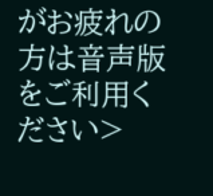がお疲れの方は音声版をご利用ください>